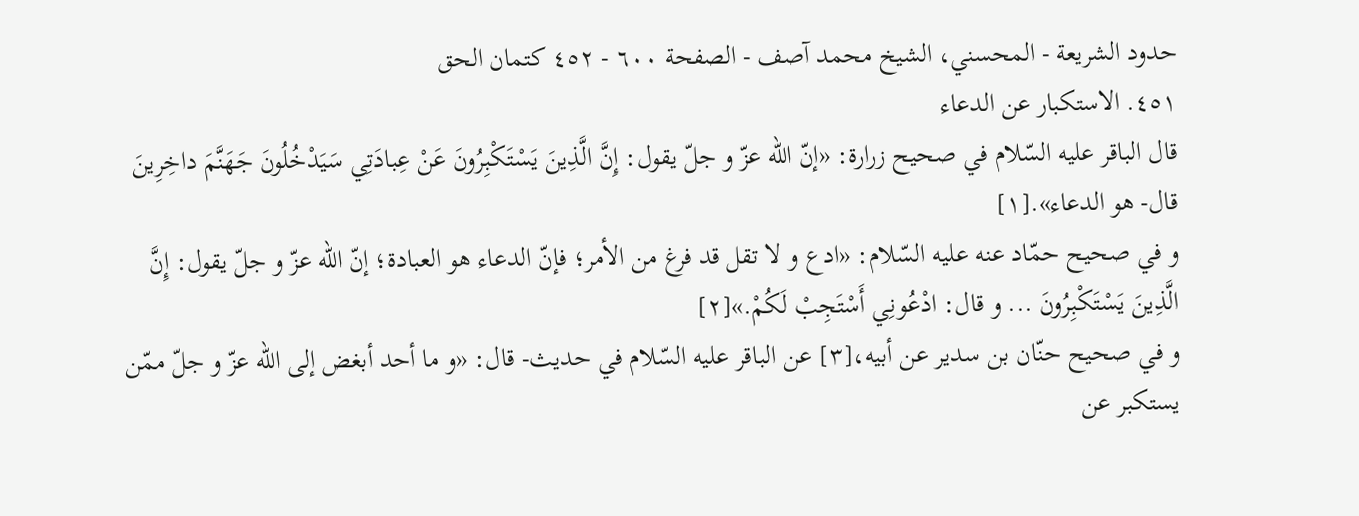حدود الشريعة - المحسني، الشيخ محمد آصف - الصفحة ٦٠٠ - ٤٥٢ كتمان الحق
٤٥١. الاستكبار عن الدعاء
قال الباقر عليه السّلام في صحيح زرارة: «إنّ اللّه عزّ و جلّ يقول: إِنَّ الَّذِينَ يَسْتَكْبِرُونَ عَنْ عِبادَتِي سَيَدْخُلُونَ جَهَنَّمَ داخِرِينَ قال- هو الدعاء».[١]
و في صحيح حمّاد عنه عليه السّلام: «ادع و لا تقل قد فرغ من الأمر؛ فإنّ الدعاء هو العبادة؛ إنّ اللّه عزّ و جلّ يقول: إِنَّ الَّذِينَ يَسْتَكْبِرُونَ ... و قال: ادْعُونِي أَسْتَجِبْ لَكُمْ.»[٢]
و في صحيح حنّان بن سدير عن أبيه،[٣] عن الباقر عليه السّلام في حديث- قال: «و ما أحد أبغض إلى اللّه عزّ و جلّ ممّن يستكبر عن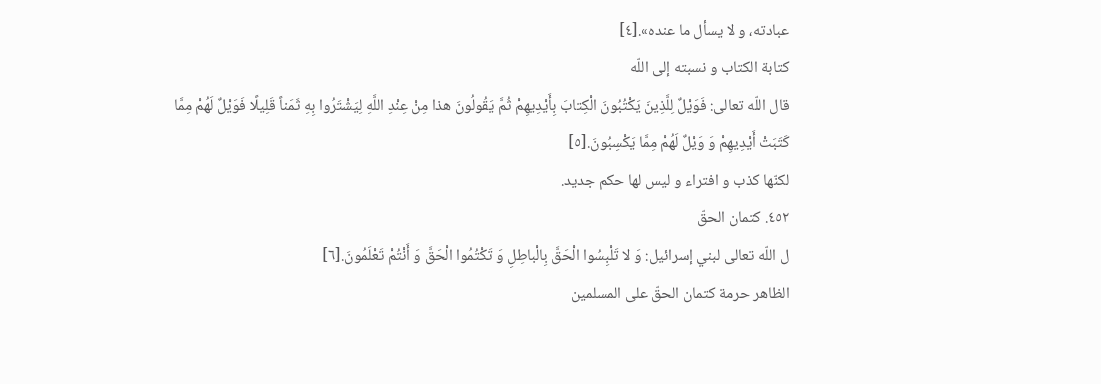عبادته، و لا يسأل ما عنده».[٤]
كتابة الكتاب و نسبته إلى اللّه
قال اللّه تعالى: فَوَيْلٌ لِلَّذِينَ يَكْتُبُونَ الْكِتابَ بِأَيْدِيهِمْ ثُمَّ يَقُولُونَ هذا مِنْ عِنْدِ اللَّهِ لِيَشْتَرُوا بِهِ ثَمَناً قَلِيلًا فَوَيْلٌ لَهُمْ مِمَّا كَتَبَتْ أَيْدِيهِمْ وَ وَيْلٌ لَهُمْ مِمَّا يَكْسِبُونَ.[٥]
لكنّها كذب و افتراء و ليس لها حكم جديد.
٤٥٢. كتمان الحقّ
ل اللّه تعالى لبني إسرائيل: وَ لا تَلْبِسُوا الْحَقَّ بِالْباطِلِ وَ تَكْتُمُوا الْحَقَّ وَ أَنْتُمْ تَعْلَمُونَ.[٦]
الظاهر حرمة كتمان الحقّ على المسلمين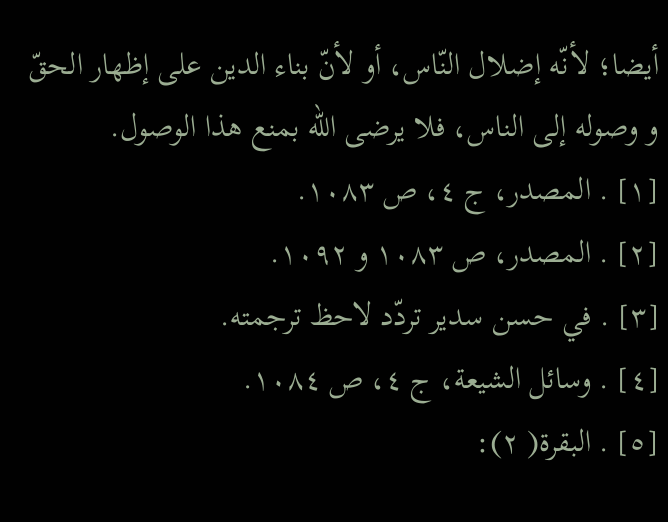أيضا؛ لأنّه إضلال النّاس، أو لأنّ بناء الدين على إظهار الحقّ و وصوله إلى الناس، فلا يرضى اللّه بمنع هذا الوصول.
[١] . المصدر، ج ٤، ص ١٠٨٣.
[٢] . المصدر، ص ١٠٨٣ و ١٠٩٢.
[٣] . في حسن سدير تردّد لاحظ ترجمته.
[٤] . وسائل الشيعة، ج ٤، ص ١٠٨٤.
[٥] . البقرة( ٢):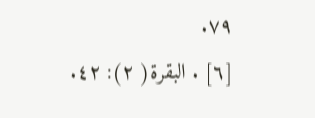٧٩.
[٦] . البقرة( ٢): ٤٢.